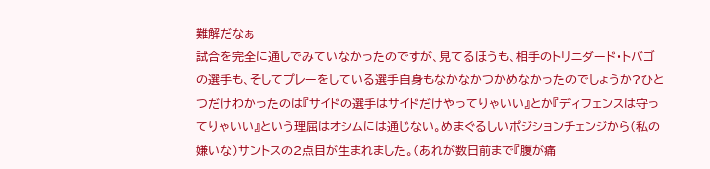難解だなぁ
試合を完全に通しでみていなかったのですが、見てるほうも、相手のトリニダード・トバゴの選手も、そしてプレーをしている選手自身もなかなかつかめなかったのでしょうか?ひとつだけわかったのは『サイドの選手はサイドだけやってりゃいい』とか『ディフェンスは守ってりゃいい』という理屈はオシムには通じない。めまぐるしいポジションチェンジから(私の嫌いな)サントスの2点目が生まれました。(あれが数日前まで『腹が痛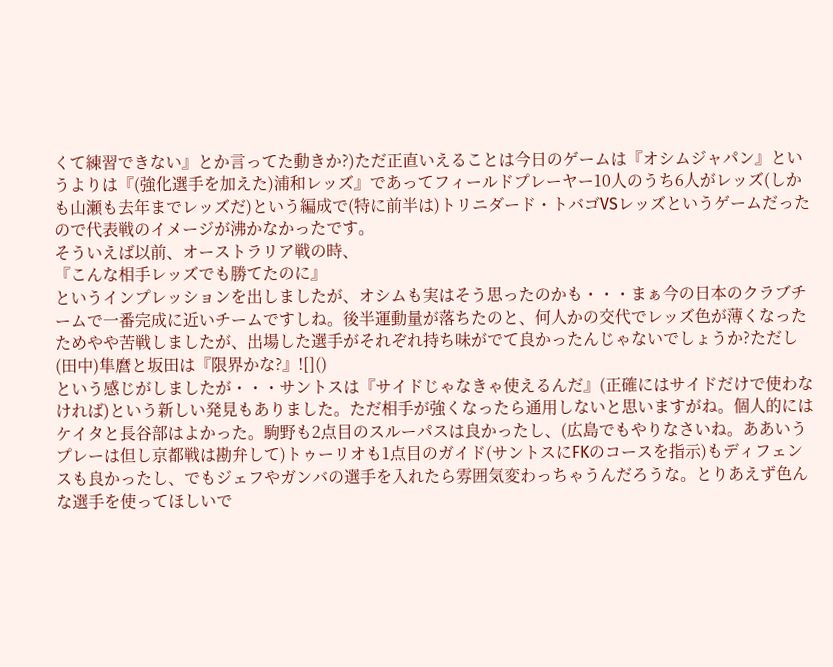くて練習できない』とか言ってた動きか?)ただ正直いえることは今日のゲームは『オシムジャパン』というよりは『(強化選手を加えた)浦和レッズ』であってフィールドプレーヤー10人のうち6人がレッズ(しかも山瀬も去年までレッズだ)という編成で(特に前半は)トリニダード・トバゴVSレッズというゲームだったので代表戦のイメージが沸かなかったです。
そういえば以前、オーストラリア戦の時、
『こんな相手レッズでも勝てたのに』
というインプレッションを出しましたが、オシムも実はそう思ったのかも・・・まぁ今の日本のクラブチームで一番完成に近いチームですしね。後半運動量が落ちたのと、何人かの交代でレッズ色が薄くなったためやや苦戦しましたが、出場した選手がそれぞれ持ち味がでて良かったんじゃないでしょうか?ただし
(田中)隼麿と坂田は『限界かな?』![]()
という感じがしましたが・・・サントスは『サイドじゃなきゃ使えるんだ』(正確にはサイドだけで使わなければ)という新しい発見もありました。ただ相手が強くなったら通用しないと思いますがね。個人的にはケイタと長谷部はよかった。駒野も2点目のスルーパスは良かったし、(広島でもやりなさいね。ああいうプレーは但し京都戦は勘弁して)トゥーリオも1点目のガイド(サントスにFKのコースを指示)もディフェンスも良かったし、でもジェフやガンバの選手を入れたら雰囲気変わっちゃうんだろうな。とりあえず色んな選手を使ってほしいで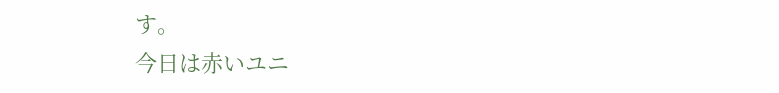す。
今日は赤いユニ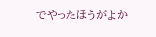でやったほうがよか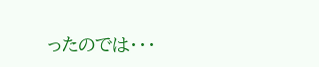ったのでは・・・